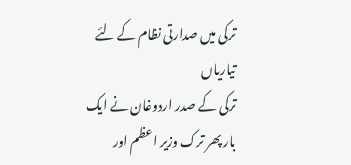ترکی میں صدارتی نظام کے لئے تیاریاں
ترکی کے صدر اردوغان نے ایک بار پھر ترک وزیر اعظم اور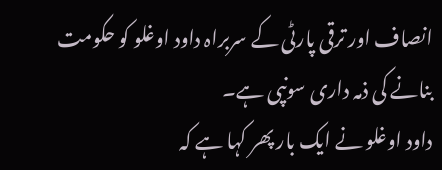انصاف اور ترقی پارٹی کے سربراہ داود اوغلو کو حکومت بنانے کی ذمہ داری سونپی ہے۔
داود اوغلو نے ایک بار پھر کہا ہے کہ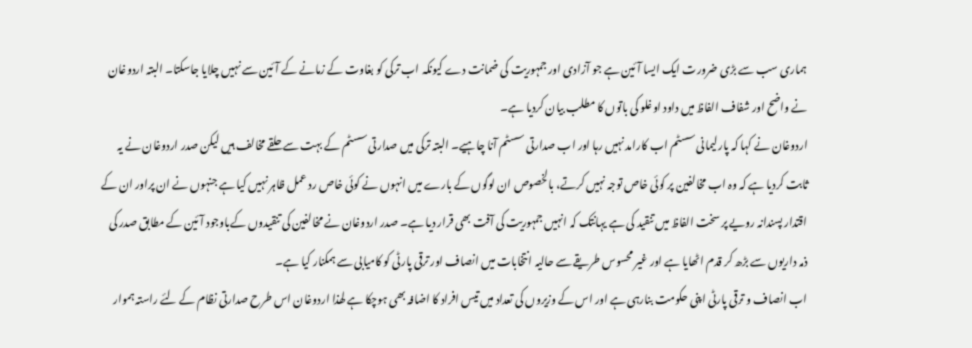ہماری سب سے بڑی ضرورت ایک ایسا آئین ہے جو آزادی اور جمہوریت کی ضمانت دے کیونکہ اب ترکی کو بغاوت کے زمانے کے آئین سے نہیں چلایا جاسکتا۔ البتہ اردوغان نے واضح اور شفاف الفاظ میں داود اوغلو کی باتوں کا مطلب بیان کردیا ہے۔
اردوغان نے کہا کہ پارلیمانی سسٹم اب کارامد نہیں رہا اور اب صدارتی سسٹم آنا چاہیے۔ البتہ ترکی میں صدارتی سسٹم کے بہت سے حلقے مخالف ہیں لیکن صدر اردوغان نے یہ ثابت کردیا ہے کہ وہ اب مخالفین پر کوئی خاص توجہ نہیں کرتے، بالخصوص ان لوگوں کے بارے میں انہوں نے کوئی خاص رد عمل ظاہر نہیں کیا ہے جنہوں نے ان پراور ان کے اقتدار پسندانہ رویے پر سخت الفاظ میں تنقید کی ہے یہانتک کہ انہیں جمہوریت کی آفت بھی قرار دیا ہے۔ صدر اردوغان نے مخالفین کی تنقیدوں کےباوجود آئین کے مطابق صدر کی ذمہ داریوں سے بڑھ کر قدم اٹھایا ہے اور غیر محسوس طریقے سے حالیہ انتخابات میں انصاف اور ترقی پارٹی کو کامیابی سے ہمکنار کیا ہے۔
اب انصاف و ترقی پارٹی اپنی حکومت بنارہی ہے اور اس کے وزیروں کی تعداد میں تیس افراد کا اضافہ بھی ہوچکا ہے لھذا اردوغان اس طرح صدارتی نظام کے لئے راستہ ہموار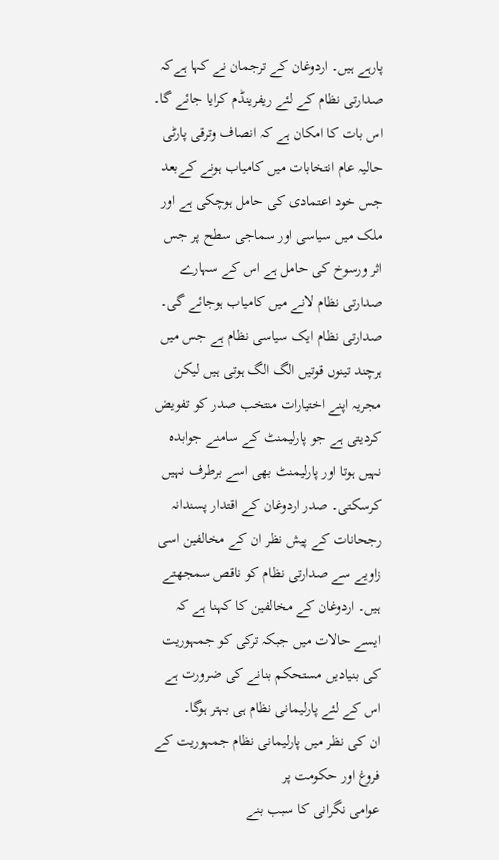پارہے ہیں۔ اردوغان کے ترجمان نے کہا ہےکہ صدارتی نظام کے لئے ریفرینڈم کرایا جائے گا۔ اس بات کا امکان ہے کہ انصاف وترقی پارٹی حالیہ عام انتخابات میں کامیاب ہونے کےبعد جس خود اعتمادی کی حامل ہوچکی ہے اور ملک میں سیاسی اور سماجی سطح پر جس اثر ورسوخ کی حامل ہے اس کے سہارے صدارتی نظام لانے میں کامیاب ہوجائے گی۔
صدارتی نظام ایک سیاسی نظام ہے جس میں ہرچند تینوں قوتیں الگ الگ ہوتی ہیں لیکن مجریہ اپنے اختیارات منتخب صدر کو تفویض کردیتی ہے جو پارلیمنٹ کے سامنے جوابدہ نہیں ہوتا اور پارلیمنٹ بھی اسے برطرف نہیں کرسکتی۔ صدر اردوغان کے اقتدار پسندانہ رجحانات کے پیش نظر ان کے مخالفین اسی زاویے سے صدارتی نظام کو ناقص سمجھتے ہیں۔ اردوغان کے مخالفین کا کہنا ہے کہ ایسے حالات میں جبکہ ترکی کو جمہوریت کی بنیادیں مستحکم بنانے کی ضرورت ہے اس کے لئے پارلیمانی نظام ہی بہتر ہوگا۔
ان کی نظر میں پارلیمانی نظام جمہوریت کے فروغ اور حکومت پر
عوامی نگرانی کا سبب بنے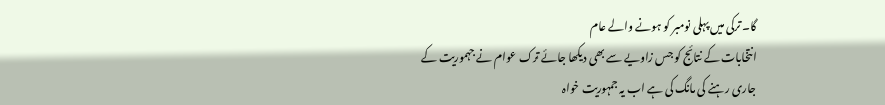گا۔ ترکی میں پہلی نومبر کو ہونے والے عام
انتخابات کے نتائج کو جس زاویے سے بھی دیکھا جائے ترک عوام نے جہموریت کے
جاری رہنے کی مانگ کی ہے اب یہ جمہوریت خواہ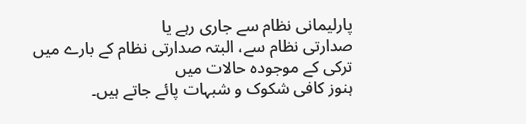پارلیمانی نظام سے جاری رہے یا
صدارتی نظام سے، البتہ صدارتی نظام کے بارے میں ترکی کے موجودہ حالات میں
ہنوز کافی شکوک و شبہات پائے جاتے ہیں۔